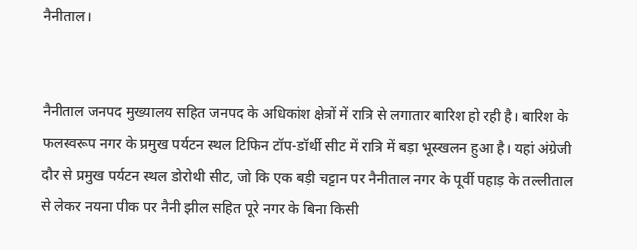नैनीताल।


नैनीताल जनपद मुख्यालय सहित जनपद के अधिकांश क्षेत्रों में रात्रि से लगातार बारिश हो रही है। बारिश के फलस्वरूप नगर के प्रमुख पर्यटन स्थल टिफिन टॉप-डॉर्थी सीट में रात्रि में बड़ा भूस्खलन हुआ है। यहां अंग्रेजी दौर से प्रमुख पर्यटन स्थल डोरोथी सीट, जो कि एक बड़ी चट्टान पर नैनीताल नगर के पूर्वी पहाड़ के तल्लीताल से लेकर नयना पीक पर नैनी झील सहित पूरे नगर के बिना किसी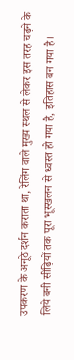उपकरण के अनूठे दर्शन कराता था, रेलिंग वाले मुख्य स्थल से लेकर इस तरह चढ़ने के लिये बनी सीढ़ियों तक पूरा भूस्खलन से ध्वस्त हो गया है, इतिहास बन गया है।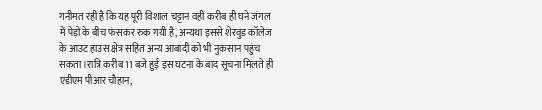गनीमत रही है कि यह पूरी विशाल चट्टान वहीं करीब ही घने जंगल में पेड़ों के बीच फंसकर रुक गयी है, अन्यथा इससे शेरवुड कॉलेज के आउट हाउस क्षेत्र सहित अन्य आबादी को भी नुकसान पहुंच सकता ।रात्रि करीब 11 बजे हुई इस घटना के बाद सूचना मिलते ही एडीएम पीआर चौहान,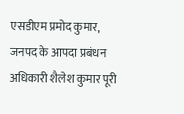एसडीएम प्रमोद कुमार, जनपद के आपदा प्रबंधन अधिकारी शैलेश कुमार पूरी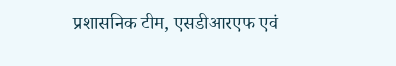प्रशासनिक टीम, एसडीआरएफ एवं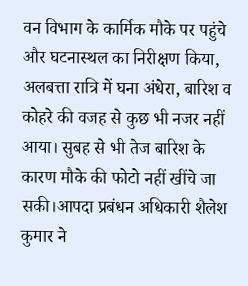वन विभाग के कार्मिक मौके पर पहुंचे और घटनास्थल का निरीक्षण किया, अलबत्ता रात्रि में घना अंधेरा, बारिश व कोहरे की वजह से कुछ भी नजर नहीं आया। सुबह से भी तेज बारिश के कारण मौके की फोटो नहीं खींचे जा सकी।आपदा प्रबंधन अधिकारी शैलेश कुमार ने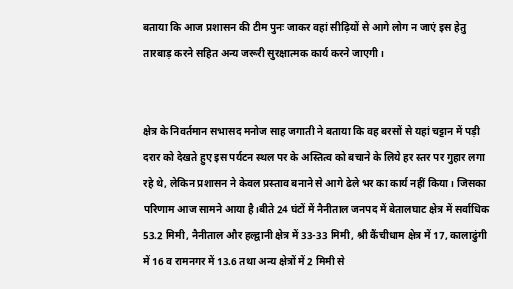बताया कि आज प्रशासन की टीम पुनः जाकर वहां सीढ़ियों से आगे लोग न जाएं इस हेतु तारबाड़ करने सहित अन्य जरूरी सुरक्षात्मक कार्य करने जाएगी।


क्षेत्र के निवर्तमान सभासद मनोज साह जगाती ने बताया कि वह बरसों से यहां चट्टान में पड़ी दरार को देखते हुए इस पर्यटन स्थल पर के अस्तित्व को बचाने के लिये हर स्तर पर गुहार लगा रहे थे, लेकिन प्रशासन ने केवल प्रस्ताव बनाने से आगे ढेले भर का कार्य नहीं किया। जिसका परिणाम आज सामने आया है।बीते 24 घंटों में नैनीताल जनपद में बेतालघाट क्षेत्र में सर्वाधिक 53.2 मिमी, नैनीताल और हल्द्वानी क्षेत्र में 33-33 मिमी, श्री कैंचीधाम क्षेत्र में 17, कालाढुंगी में 16 व रामनगर में 13.6 तथा अन्य क्षेत्रों में 2 मिमी से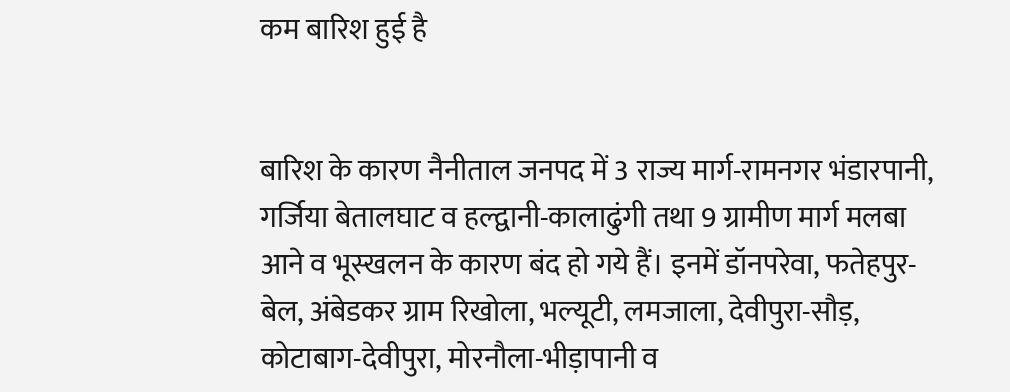कम बारिश हुई है


बारिश के कारण नैनीताल जनपद में 3 राज्य मार्ग-रामनगर भंडारपानी, गर्जिया बेतालघाट व हल्द्वानी-कालाढुंगी तथा 9 ग्रामीण मार्ग मलबा आने व भूस्खलन के कारण बंद हो गये हैं। इनमें डॉनपरेवा, फतेहपुर-बेल, अंबेडकर ग्राम रिखोला, भल्यूटी, लमजाला, देवीपुरा-सौड़, कोटाबाग-देवीपुरा, मोरनौला-भीड़ापानी व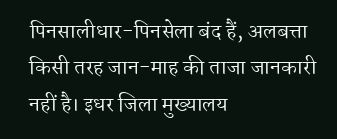पिनसालीधार-पिनसेला बंद हैं, अलबत्ता किसी तरह जान-माह की ताजा जानकारी नहीं है। इधर जिला मुख्यालय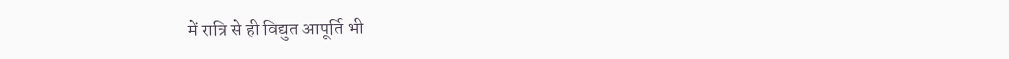में रात्रि से ही विद्युत आपूर्ति भी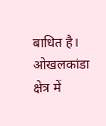बाधित है। ओखलकांडा क्षेत्र में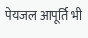पेयजल आपूर्ति भी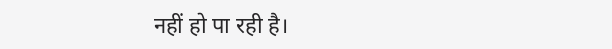नहीं हो पा रही है।